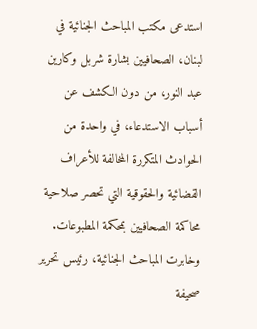استدعى مكتب المباحث الجنائية في لبنان، الصحافيين بشارة شربل وكارين عبد النور، من دون الكشف عن أسباب الاستدعاء، في واحدة من الحوادث المتكررة المخالفة للأعراف القضائية والحقوقية التي تحصر صلاحية محاكمة الصحافيين بمحكمة المطبوعات.
وخابرت المباحث الجنائية، رئيس تحرير صحيفة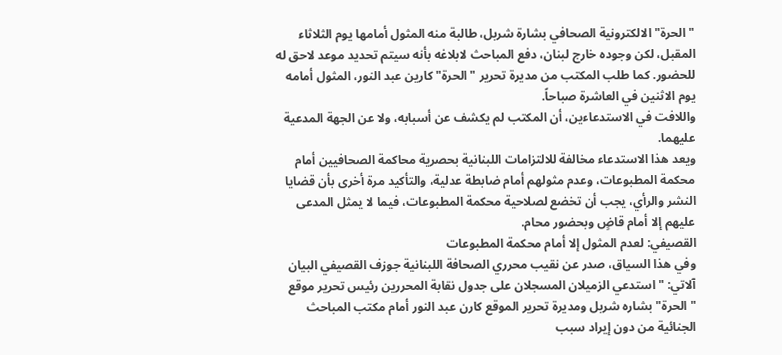"الحرة" الالكترونية الصحافي بشارة شربل، طالبة منه المثول أمامها يوم الثلاثاء المقبل، لكن وجوده خارج لبنان، دفع المباحث لابلاغه بأنه سيتم تحديد موعد لاحق له للحضور. كما طلب المكتب من مديرة تحرير "الحرة" كارين عبد النور، المثول أمامه يوم الاثنين في العاشرة صباحاً.
واللافت في الاستدعاءين، أن المكتب لم يكشف عن أسبابه، ولا عن الجهة المدعية عليهما.
ويعد هذا الاستدعاء مخالفة للالتزامات اللبنانية بحصرية محاكمة الصحافيين أمام محكمة المطبوعات، وعدم مثولهم أمام ضابطة عدلية، والتأكيد مرة أخرى بأن قضايا النشر والرأي، يجب أن تخضع لصلاحية محكمة المطبوعات، فيما لا يمثل المدعى عليهم إلا أمام قاضٍ وبحضور محام.
القصيفي: لعدم المثول إلا أمام محكمة المطبوعات
وفي هذا السياق، صدر عن نقيب محرري الصحافة اللبنانية جوزف القصيفي البيان آلاتي: "استدعي الزميلان المسجلان على جدول نقابة المحررين رئيس تحرير موقع "الحرة" بشاره شربل ومديرة تحرير الموقع كارن عبد النور أمام مكتب المباحث الجنائية من دون إيراد سبب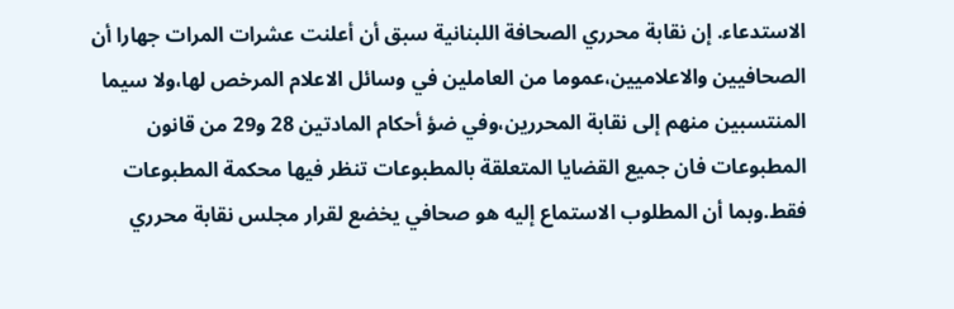الاستدعاء. إن نقابة محرري الصحافة اللبنانية سبق أن أعلنت عشرات المرات جهارا أن الصحافيين والاعلاميين،عموما من العاملين في وسائل الاعلام المرخص لها،ولا سيما المنتسبين منهم إلى نقابة المحررين،وفي ضؤ أحكام المادتين 28 و29 من قانون المطبوعات فان جميع القضايا المتعلقة بالمطبوعات تنظر فيها محكمة المطبوعات فقط.وبما أن المطلوب الاستماع إليه هو صحافي يخضع لقرار مجلس نقابة محرري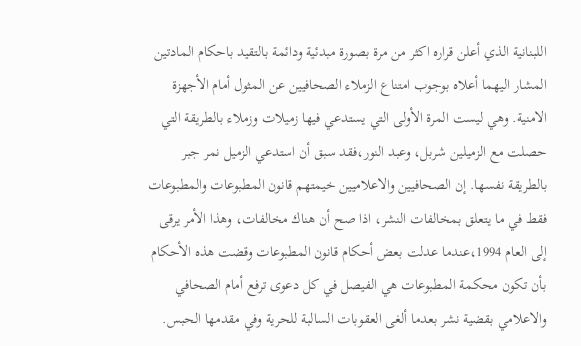اللبنانية الذي أعلن قراره اكثر من مرة بصورة مبدئية ودائمة بالتقيد باحكام المادتين المشار اليهما أعلاه بوجوب امتناع الزملاء الصحافيين عن المثول أمام الأجهزة الامنية. وهي ليست المرة الأولى التي يستدعي فيها زميلات وزملاء بالطريقة التي حصلت مع الزميلين شربل، وعبد النور،فقد سبق أن استدعي الزميل نمر جبر بالطريقة نفسها. إن الصحافيين والاعلاميين خيمتهم قانون المطبوعات والمطبوعات فقط في ما يتعلق بمخالفات النشر، اذا صح أن هناك مخالفات، وهذا الأمر يرقى إلى العام 1994،عندما عدلت بعض أحكام قانون المطبوعات وقضت هذه الأحكام بأن تكون محكمة المطبوعات هي الفيصل في كل دعوى ترفع أمام الصحافي والاعلامي بقضية نشر بعدما ألغى العقوبات السالبة للحرية وفي مقدمها الحبس.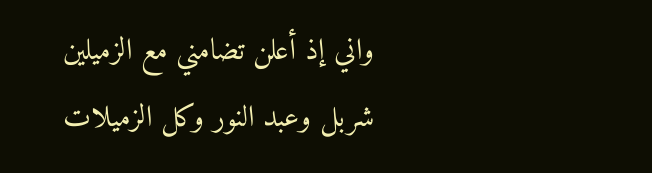واني إذ أعلن تضامني مع الزميلين شربل وعبد النور وكل الزميلات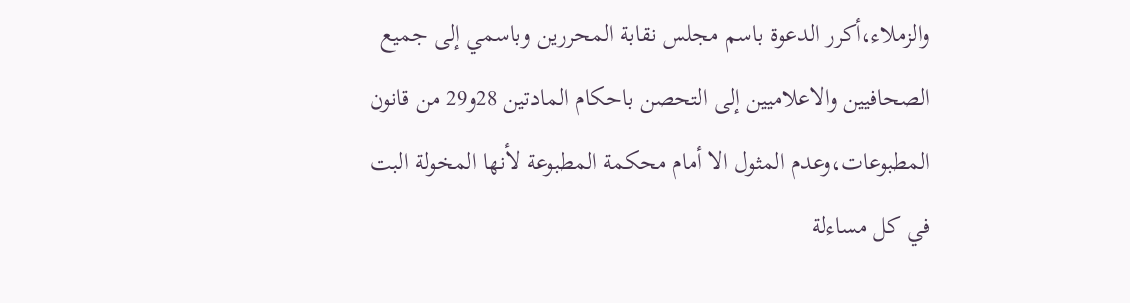والزملاء،أكرر الدعوة باسم مجلس نقابة المحررين وباسمي إلى جميع الصحافيين والاعلاميين إلى التحصن باحكام المادتين 28و29 من قانون المطبوعات،وعدم المثول الا أمام محكمة المطبوعة لأنها المخولة البت في كل مساءلة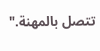تتصل بالمهنة."